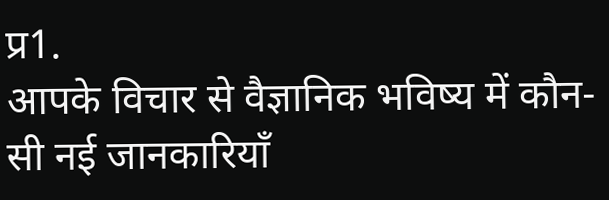प्र1.
आपके विचार से वैज्ञानिक भविष्य में कौन-सी नई जानकारियाँ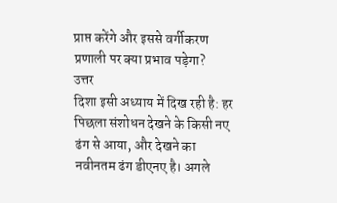प्राप्त करेंगे और इससे वर्गीकरण प्रणाली पर क्या प्रभाव पड़ेगा?
उत्तर
दिशा इसी अध्याय में दिख रही है: हर पिछला संशोधन देखने के किसी नए ढंग से आया, और देखने का नवीनतम ढंग डीएनए है। अगले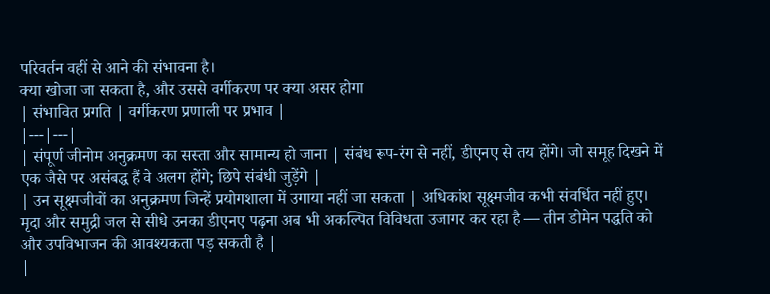परिवर्तन वहीं से आने की संभावना है।
क्या खोजा जा सकता है, और उससे वर्गीकरण पर क्या असर होगा
| संभावित प्रगति | वर्गीकरण प्रणाली पर प्रभाव |
|---|---|
| संपूर्ण जीनोम अनुक्रमण का सस्ता और सामान्य हो जाना | संबंध रूप-रंग से नहीं, डीएनए से तय होंगे। जो समूह दिखने में एक जैसे पर असंबद्ध हैं वे अलग होंगे; छिपे संबंधी जुड़ेंगे |
| उन सूक्ष्मजीवों का अनुक्रमण जिन्हें प्रयोगशाला में उगाया नहीं जा सकता | अधिकांश सूक्ष्मजीव कभी संवर्धित नहीं हुए। मृदा और समुद्री जल से सीधे उनका डीएनए पढ़ना अब भी अकल्पित विविधता उजागर कर रहा है — तीन डोमेन पद्धति को और उपविभाजन की आवश्यकता पड़ सकती है |
|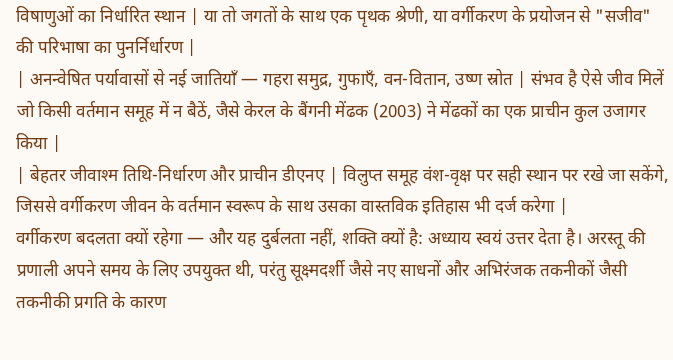विषाणुओं का निर्धारित स्थान | या तो जगतों के साथ एक पृथक श्रेणी, या वर्गीकरण के प्रयोजन से "सजीव" की परिभाषा का पुनर्निर्धारण |
| अनन्वेषित पर्यावासों से नई जातियाँ — गहरा समुद्र, गुफाएँ, वन-वितान, उष्ण स्रोत | संभव है ऐसे जीव मिलें जो किसी वर्तमान समूह में न बैठें, जैसे केरल के बैंगनी मेंढक (2003) ने मेंढकों का एक प्राचीन कुल उजागर किया |
| बेहतर जीवाश्म तिथि-निर्धारण और प्राचीन डीएनए | विलुप्त समूह वंश-वृक्ष पर सही स्थान पर रखे जा सकेंगे, जिससे वर्गीकरण जीवन के वर्तमान स्वरूप के साथ उसका वास्तविक इतिहास भी दर्ज करेगा |
वर्गीकरण बदलता क्यों रहेगा — और यह दुर्बलता नहीं, शक्ति क्यों है: अध्याय स्वयं उत्तर देता है। अरस्तू की प्रणाली अपने समय के लिए उपयुक्त थी, परंतु सूक्ष्मदर्शी जैसे नए साधनों और अभिरंजक तकनीकों जैसी तकनीकी प्रगति के कारण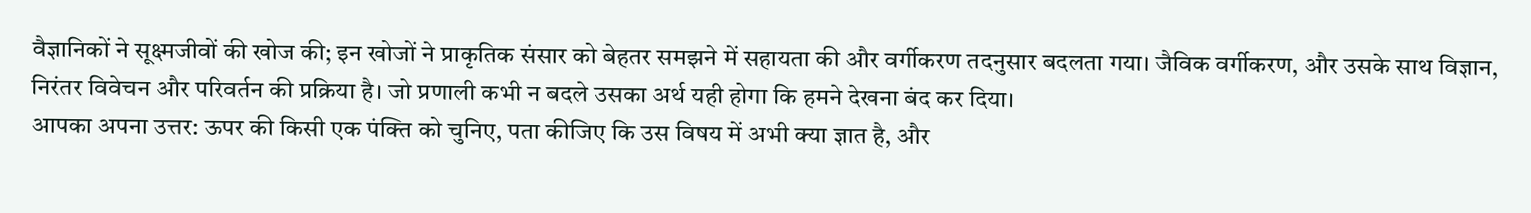वैज्ञानिकों ने सूक्ष्मजीवों की खोज की; इन खोजों ने प्राकृतिक संसार को बेहतर समझने में सहायता की और वर्गीकरण तदनुसार बदलता गया। जैविक वर्गीकरण, और उसके साथ विज्ञान, निरंतर विवेचन और परिवर्तन की प्रक्रिया है। जो प्रणाली कभी न बदले उसका अर्थ यही होगा कि हमने देखना बंद कर दिया।
आपका अपना उत्तर: ऊपर की किसी एक पंक्ति को चुनिए, पता कीजिए कि उस विषय में अभी क्या ज्ञात है, और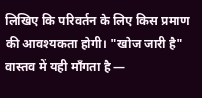लिखिए कि परिवर्तन के लिए किस प्रमाण की आवश्यकता होगी। "खोज जारी है" वास्तव में यही माँगता है —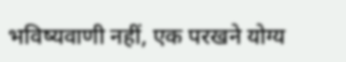भविष्यवाणी नहीं, एक परखने योग्य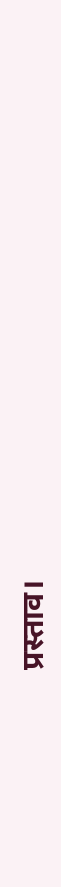प्रस्ताव।